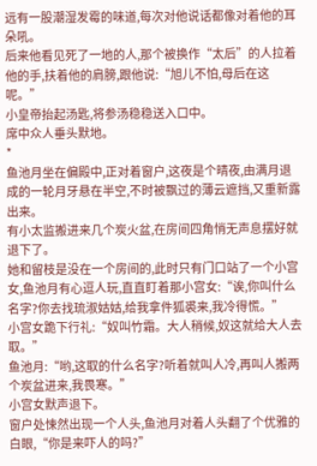远有一股潮湿发霉的味道,每次对他说话都像对着他的耳朵吼。
后来他看见死了一地的人,那个被换作“太后”的人拉着他的手,扶着他的肩膀,跟他说:“旭儿不怕,母后在这呢。”
小皇帝抬起汤匙,将参汤稳稳送入口中。
席中众人垂头默地。
*
鱼池月坐在偏殿中,正对着窗户,这夜是个晴夜,由满月退成的一轮月牙悬在半空,不时被飘过的薄云遮挡,又重新露出来。
有小太监搬进来几个炭火盆,在房间四角悄无声息摆好就退下了。
她和留枝是没在一个房间的,此时只有门口站了一个小宫女,鱼池月有心逗人玩,直直盯着那小宫女:“诶,你叫什么名字?你去找琉淑姑姑,给我拿件狐裘来,我冷得慌。”
小宫女跪下行礼:“奴叫竹霜。大人稍候,奴这就给大人去取。”
鱼池月:“哟,这取的什么名字?听着就叫人冷,再叫人搬两个炭盆进来,我畏寒。”
小宫女默声退下。
窗户处悚然出现一个人头,鱼池月对着人头翻了个优雅的白眼,“你是来吓人的吗?”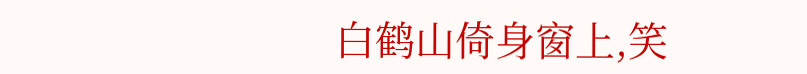白鹤山倚身窗上,笑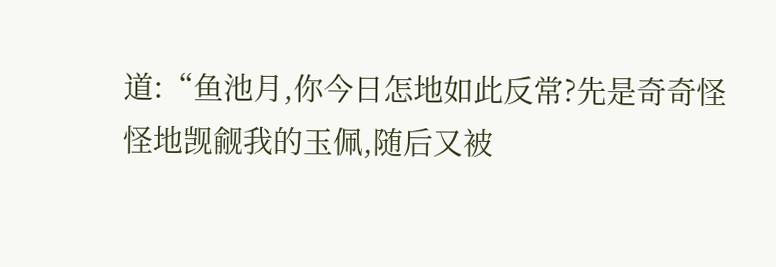道:“鱼池月,你今日怎地如此反常?先是奇奇怪怪地觊觎我的玉佩,随后又被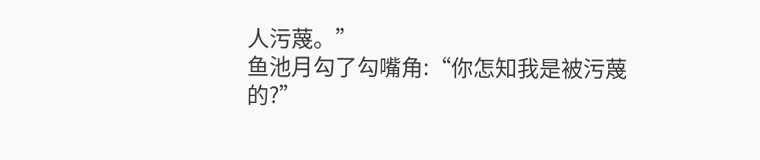人污蔑。”
鱼池月勾了勾嘴角:“你怎知我是被污蔑的?”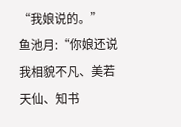“我娘说的。”
鱼池月:“你娘还说我相貌不凡、美若天仙、知书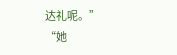达礼呢。”
“她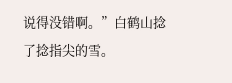说得没错啊。”白鹤山捻了捻指尖的雪。